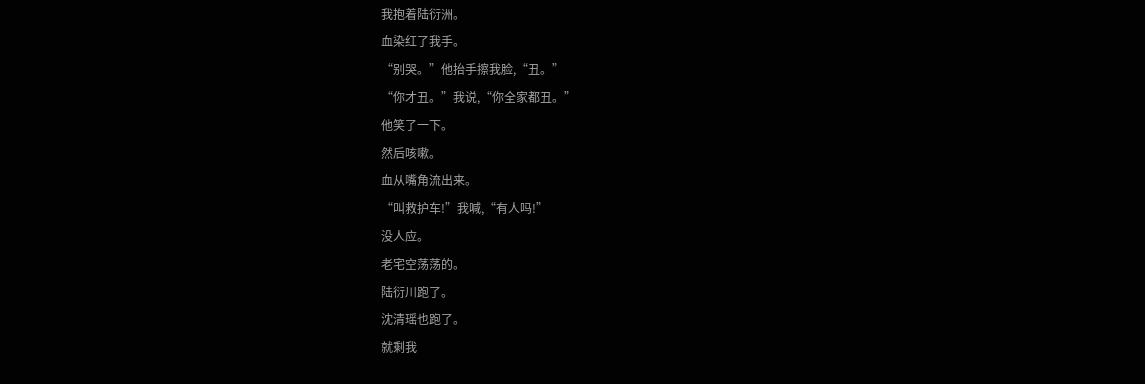我抱着陆衍洲。
血染红了我手。
“别哭。”他抬手擦我脸,“丑。”
“你才丑。”我说,“你全家都丑。”
他笑了一下。
然后咳嗽。
血从嘴角流出来。
“叫救护车!”我喊,“有人吗!”
没人应。
老宅空荡荡的。
陆衍川跑了。
沈清瑶也跑了。
就剩我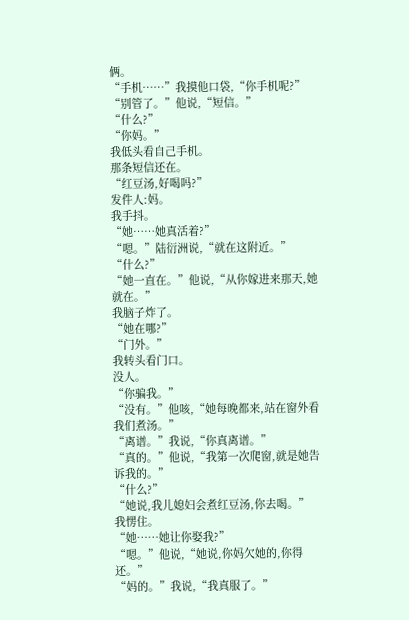俩。
“手机……”我摸他口袋,“你手机呢?”
“别管了。”他说,“短信。”
“什么?”
“你妈。”
我低头看自己手机。
那条短信还在。
“红豆汤,好喝吗?”
发件人:妈。
我手抖。
“她……她真活着?”
“嗯。”陆衍洲说,“就在这附近。”
“什么?”
“她一直在。”他说,“从你嫁进来那天,她就在。”
我脑子炸了。
“她在哪?”
“门外。”
我转头看门口。
没人。
“你骗我。”
“没有。”他咳,“她每晚都来,站在窗外看我们煮汤。”
“离谱。”我说,“你真离谱。”
“真的。”他说,“我第一次爬窗,就是她告诉我的。”
“什么?”
“她说,我儿媳妇会煮红豆汤,你去喝。”
我愣住。
“她……她让你娶我?”
“嗯。”他说,“她说,你妈欠她的,你得还。”
“妈的。”我说,“我真服了。”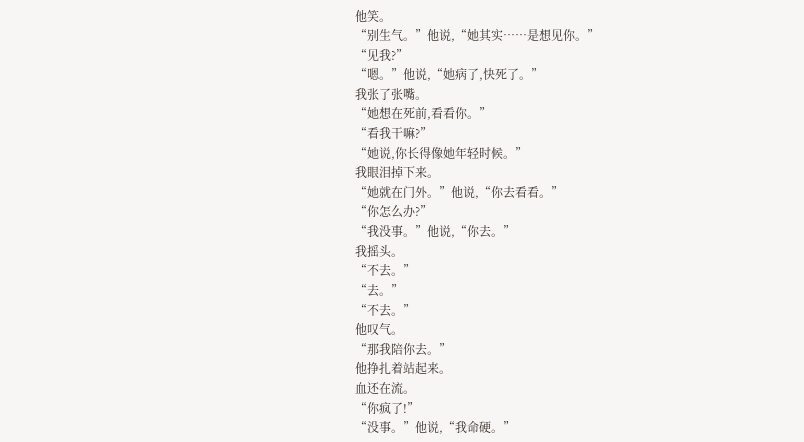他笑。
“别生气。”他说,“她其实……是想见你。”
“见我?”
“嗯。”他说,“她病了,快死了。”
我张了张嘴。
“她想在死前,看看你。”
“看我干嘛?”
“她说,你长得像她年轻时候。”
我眼泪掉下来。
“她就在门外。”他说,“你去看看。”
“你怎么办?”
“我没事。”他说,“你去。”
我摇头。
“不去。”
“去。”
“不去。”
他叹气。
“那我陪你去。”
他挣扎着站起来。
血还在流。
“你疯了!”
“没事。”他说,“我命硬。”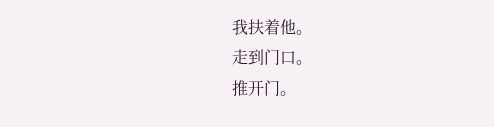我扶着他。
走到门口。
推开门。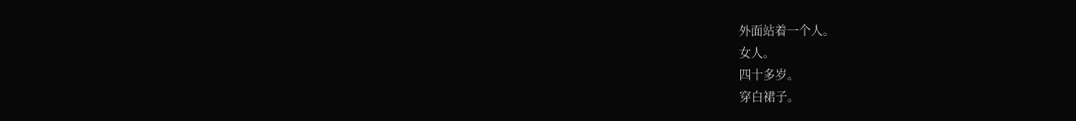外面站着一个人。
女人。
四十多岁。
穿白裙子。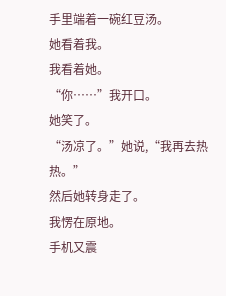手里端着一碗红豆汤。
她看着我。
我看着她。
“你……”我开口。
她笑了。
“汤凉了。”她说,“我再去热热。”
然后她转身走了。
我愣在原地。
手机又震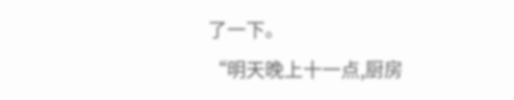了一下。
“明天晚上十一点,厨房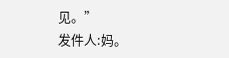见。”
发件人:妈。